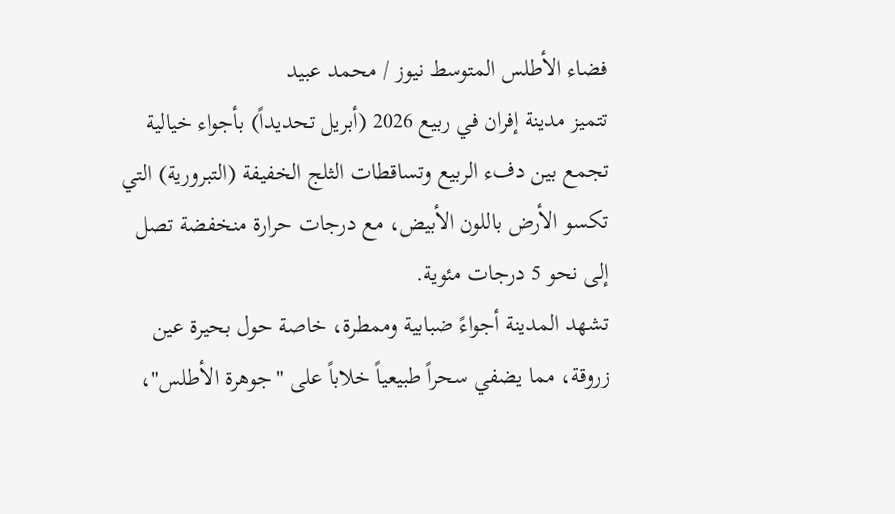فضاء الأطلس المتوسط نيوز / محمد عبيد
تتميز مدينة إفران في ربيع 2026 (أبريل تحديداً) بأجواء خيالية تجمع بين دفء الربيع وتساقطات الثلج الخفيفة (التبرورية) التي تكسو الأرض باللون الأبيض، مع درجات حرارة منخفضة تصل إلى نحو 5 درجات مئوية.
تشهد المدينة أجواءً ضبابية وممطرة، خاصة حول بحيرة عين زروقة، مما يضفي سحراً طبيعياً خلاباً على "جوهرة الأطلس"،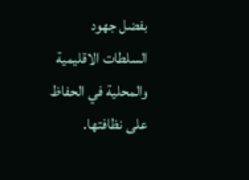بفضل جهود السلطات الاقليمية والمحلية في الحفاظ على نظافتها.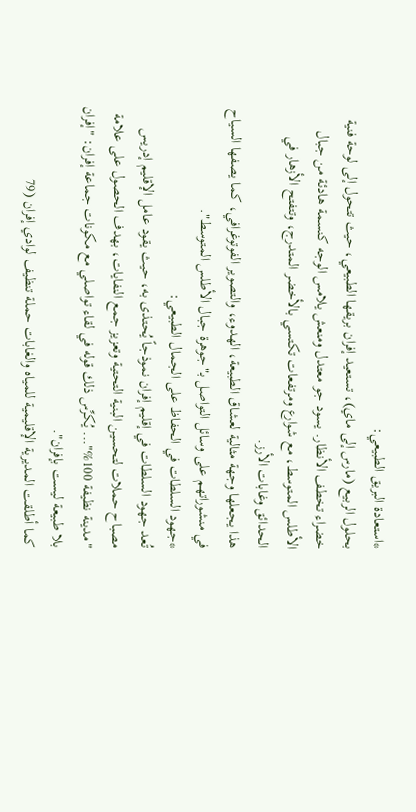*استعادة البريق الطبيعي:
بحلول الربيع (مارس إلى ماي)، تستعيد إفران بريقها الطبيعي، حيث تتحول إلى لوحة فنية خضراء تخطف الأنظار. يسود جو معتدل ومنعش يلامس الوجه كنسمة هادئة من جبال الأطلس المتوسط، مع شوارع ومرتفعات تكتسي بالأخضر المتدرج، وتتفتح الأزهار في الحدائق وغابات الأرز.
هذا يجعلها وجهة مثالية لعشاق الطبيعة، الهدوء، والتصوير الفوتوغرافي، كما يصفها السياح في منشوراتهم على وسائل التواصل بـ"جوهرة جبال الأطلس المتوسط".
*جهود السلطات في الحفاظ على الجمال الطبيعي:
تُعد جهود السلطات في إقليم إفران نموذجاً يُحتذى به، حيث يقود عامل الإقليم إدريس مصباح حملات لتحسين البنية التحتية وتعزيز جمع النفايات، بهدف الحصول على علامة "مدينة نظيفة 100%"... يُكرِّس ذلك قوله في لقاء تواصلي مع مكونات جماعة إفران: "إفران بلا طبيعة ليست بإفران".
كما أطلقت المديرية الإقليمية للمياه والغابات حملة تنظيف لوادي إفران (79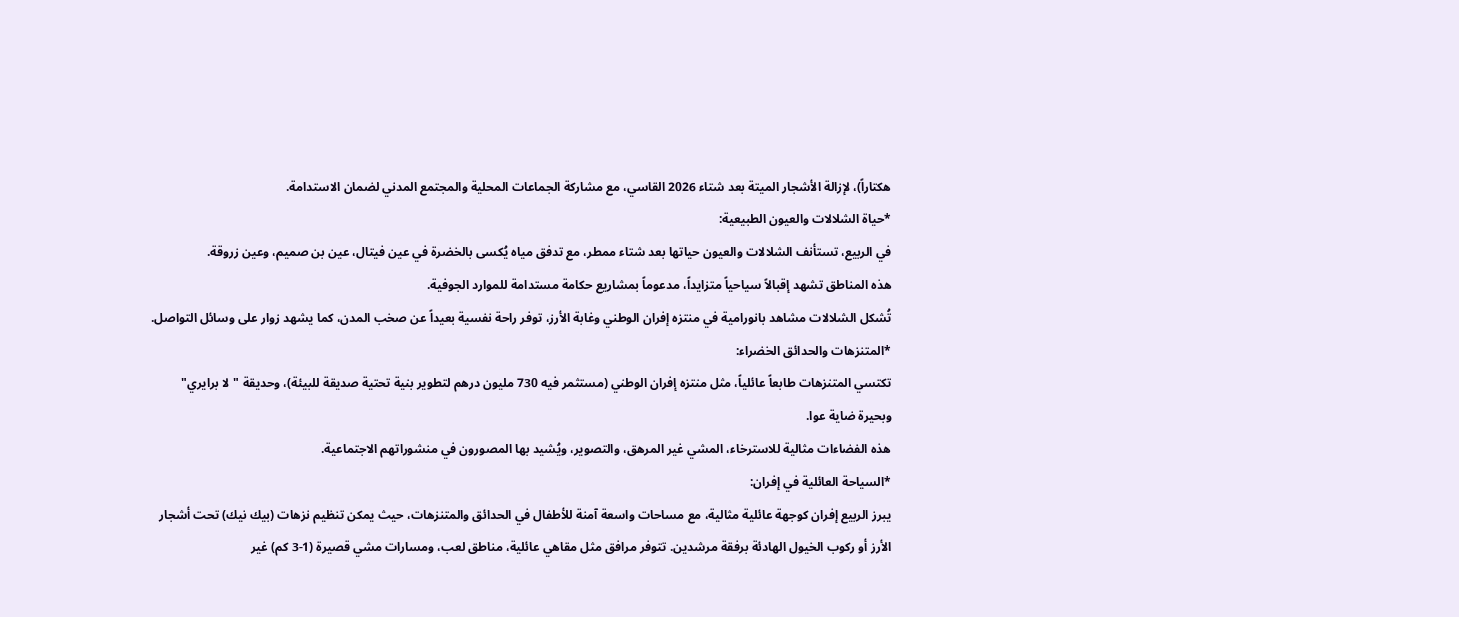هكتاراً)، لإزالة الأشجار الميتة بعد شتاء 2026 القاسي، مع مشاركة الجماعات المحلية والمجتمع المدني لضمان الاستدامة.
*حياة الشلالات والعيون الطبيعية:
في الربيع، تستأنف الشلالات والعيون حياتها بعد شتاء ممطر، مع تدفق مياه يُكسى بالخضرة في عين فيتال، عين بن صميم، وعين زروقة.
هذه المناطق تشهد إقبالاً سياحياً متزايداً، مدعوماً بمشاريع حكامة مستدامة للموارد الجوفية.
تُشكل الشلالات مشاهد بانورامية في منتزه إفران الوطني وغابة الأرز، توفر راحة نفسية بعيداً عن صخب المدن، كما يشهد زوار على وسائل التواصل.
*المتنزهات والحدائق الخضراء:
تكتسي المتنزهات طابعاً عائلياً، مثل منتزه إفران الوطني (مستثمر فيه 730 مليون درهم لتطوير بنية تحتية صديقة للبيئة)، وحديقة "لا برايري" وبحيرة ضاية عوا.
هذه الفضاءات مثالية للاسترخاء، المشي غير المرهق، والتصوير، ويُشيد بها المصورون في منشوراتهم الاجتماعية.
*السياحة العائلية في إفران:
يبرز الربيع إفران كوجهة عائلية مثالية، مع مساحات واسعة آمنة للأطفال في الحدائق والمتنزهات، حيث يمكن تنظيم نزهات (بيك نيك) تحت أشجار الأرز أو ركوب الخيول الهادئة برفقة مرشدين. تتوفر مرافق مثل مقاهي عائلية، مناطق لعب، ومسارات مشي قصيرة (1-3 كم) غير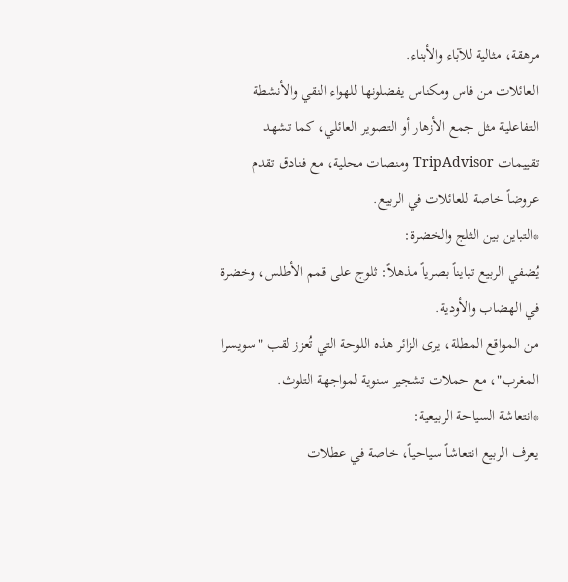مرهقة، مثالية للآباء والأبناء.
العائلات من فاس ومكناس يفضلونها للهواء النقي والأنشطة التفاعلية مثل جمع الأزهار أو التصوير العائلي، كما تشهد تقييمات TripAdvisor ومنصات محلية، مع فنادق تقدم عروضاً خاصة للعائلات في الربيع.
*التباين بين الثلج والخضرة:
يُضفي الربيع تبايناً بصرياً مذهلاً: ثلوج على قمم الأطلس، وخضرة في الهضاب والأودية.
من المواقع المطلة، يرى الزائر هذه اللوحة التي تُعزز لقب "سويسرا المغرب"، مع حملات تشجير سنوية لمواجهة التلوث.
*انتعاشة السياحة الربيعية:
يعرف الربيع انتعاشاً سياحياً، خاصة في عطلات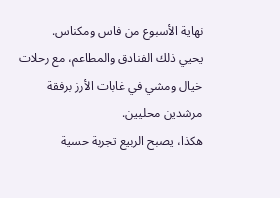نهاية الأسبوع من فاس ومكناس.
يحيي ذلك الفنادق والمطاعم، مع رحلات خيال ومشي في غابات الأرز برفقة مرشدين محليين.
هكذا، يصبح الربيع تجربة حسية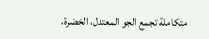متكاملة تجمع الجو المعتدل، الخضرة،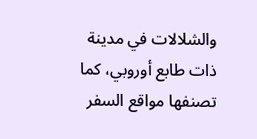والشلالات في مدينة ذات طابع أوروبي، كما تصنفها مواقع السفر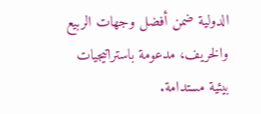الدولية ضمن أفضل وجهات الربيع والخريف، مدعومة باستراتيجيات بيئية مستدامة.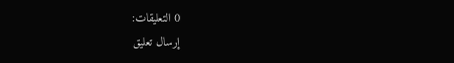0 التعليقات:
إرسال تعليق